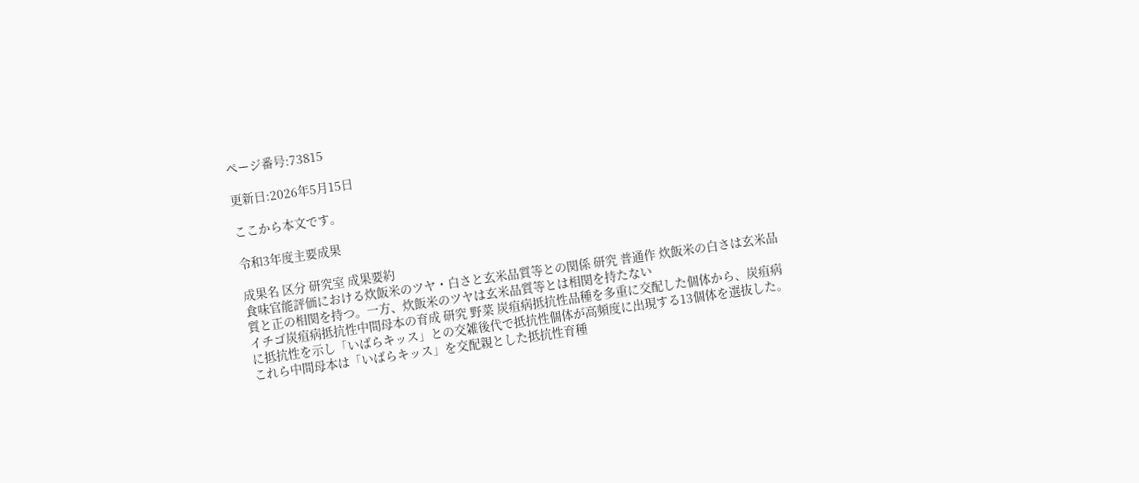ページ番号:73815

更新日:2026年5月15日

ここから本文です。

令和3年度主要成果

成果名 区分 研究室 成果要約
食味官能評価における炊飯米のツヤ・白さと玄米品質等との関係 研究 普通作 炊飯米の白さは玄米品質と正の相関を持つ。一方、炊飯米のツヤは玄米品質等とは相関を持たない
イチゴ炭疽病抵抗性中間母本の育成 研究 野菜 炭疽病抵抗性品種を多重に交配した個体から、炭疽病に抵抗性を示し「いばらキッス」との交雑後代で抵抗性個体が高頻度に出現する13個体を選抜した。これら中間母本は「いばらキッス」を交配親とした抵抗性育種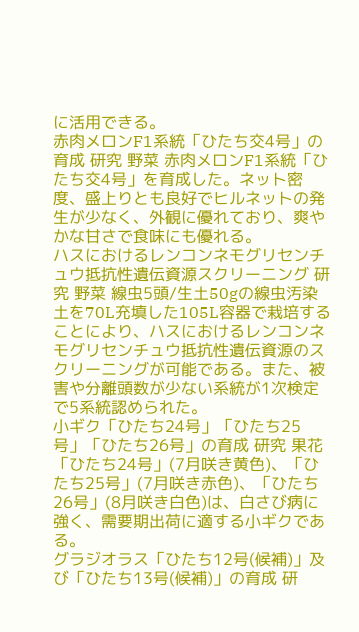に活用できる。
赤肉メロンF1系統「ひたち交4号」の育成 研究 野菜 赤肉メロンF1系統「ひたち交4号」を育成した。ネット密度、盛上りとも良好でヒルネットの発生が少なく、外観に優れており、爽やかな甘さで食味にも優れる。
ハスにおけるレンコンネモグリセンチュウ抵抗性遺伝資源スクリーニング 研究 野菜 線虫5頭/生土50gの線虫汚染土を70L充填した105L容器で栽培することにより、ハスにおけるレンコンネモグリセンチュウ抵抗性遺伝資源のスクリーニングが可能である。また、被害や分離頭数が少ない系統が1次検定で5系統認められた。
小ギク「ひたち24号」「ひたち25号」「ひたち26号」の育成 研究 果花 「ひたち24号」(7月咲き黄色)、「ひたち25号」(7月咲き赤色)、「ひたち26号」(8月咲き白色)は、白さび病に強く、需要期出荷に適する小ギクである。
グラジオラス「ひたち12号(候補)」及び「ひたち13号(候補)」の育成 研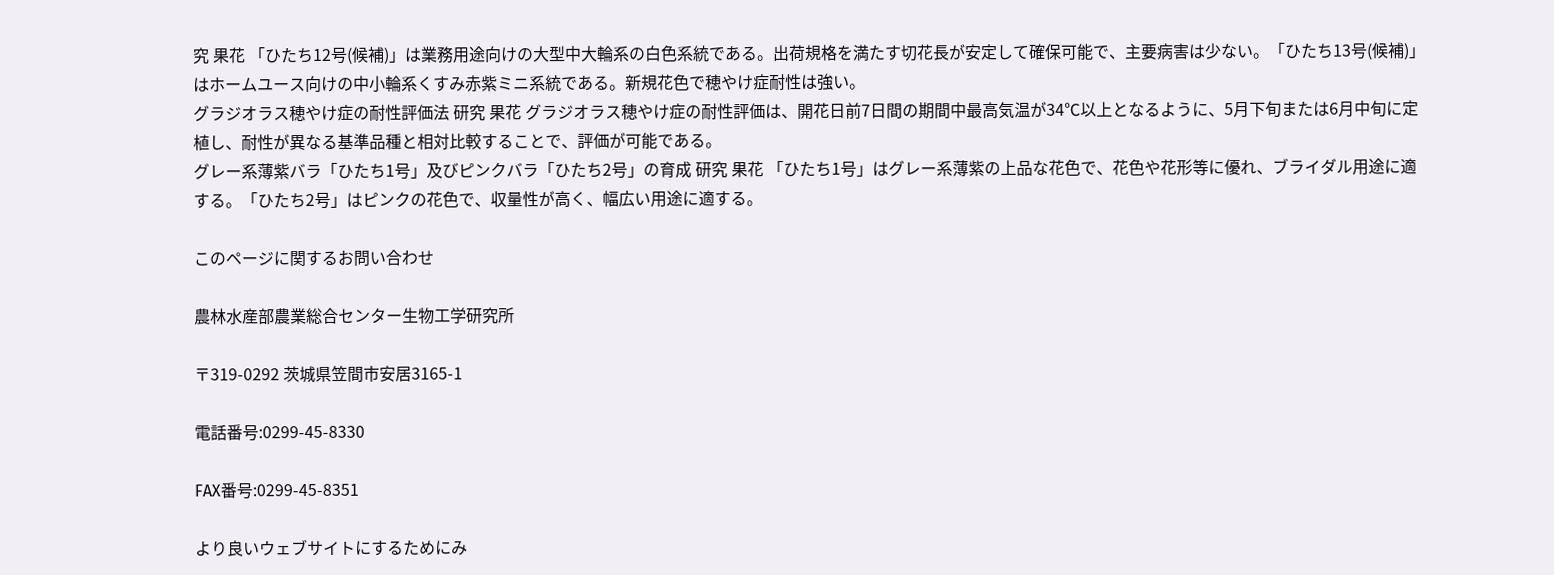究 果花 「ひたち12号(候補)」は業務用途向けの大型中大輪系の白色系統である。出荷規格を満たす切花長が安定して確保可能で、主要病害は少ない。「ひたち13号(候補)」はホームユース向けの中小輪系くすみ赤紫ミニ系統である。新規花色で穂やけ症耐性は強い。
グラジオラス穂やけ症の耐性評価法 研究 果花 グラジオラス穂やけ症の耐性評価は、開花日前7日間の期間中最高気温が34℃以上となるように、5月下旬または6月中旬に定植し、耐性が異なる基準品種と相対比較することで、評価が可能である。
グレー系薄紫バラ「ひたち1号」及びピンクバラ「ひたち2号」の育成 研究 果花 「ひたち1号」はグレー系薄紫の上品な花色で、花色や花形等に優れ、ブライダル用途に適する。「ひたち2号」はピンクの花色で、収量性が高く、幅広い用途に適する。

このページに関するお問い合わせ

農林水産部農業総合センター生物工学研究所

〒319-0292 茨城県笠間市安居3165-1

電話番号:0299-45-8330

FAX番号:0299-45-8351

より良いウェブサイトにするためにみ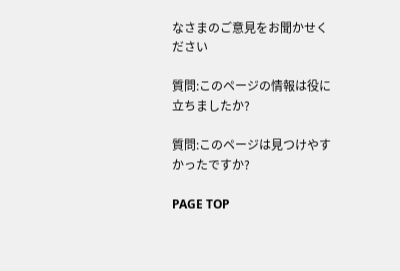なさまのご意見をお聞かせください

質問:このページの情報は役に立ちましたか?

質問:このページは見つけやすかったですか?

PAGE TOP